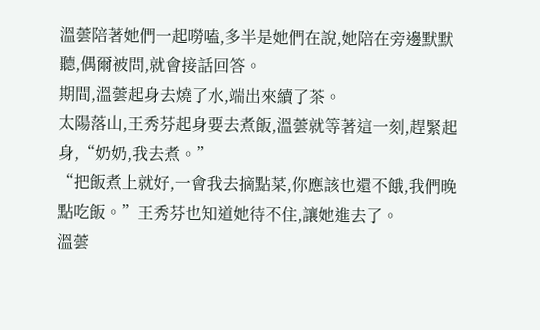溫蕓陪著她們一起嘮嗑,多半是她們在說,她陪在旁邊默默聽,偶爾被問,就會接話回答。
期間,溫蕓起身去燒了水,端出來續了茶。
太陽落山,王秀芬起身要去煮飯,溫蕓就等著這一刻,趕緊起身,“奶奶,我去煮。”
“把飯煮上就好,一會我去摘點菜,你應該也還不餓,我們晚點吃飯。”王秀芬也知道她待不住,讓她進去了。
溫蕓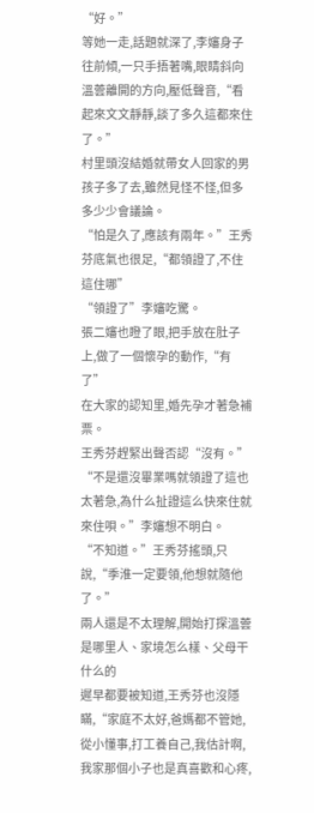“好。”
等她一走,話題就深了,李嬸身子往前傾,一只手捂著嘴,眼睛斜向溫蕓離開的方向,壓低聲音,“看起來文文靜靜,談了多久這都來住了。”
村里頭沒結婚就帶女人回家的男孩子多了去,雖然見怪不怪,但多多少少會議論。
“怕是久了,應該有兩年。”王秀芬底氣也很足,“都領證了,不住這住哪”
“領證了”李嬸吃驚。
張二嬸也瞪了眼,把手放在肚子上,做了一個懷孕的動作,“有了”
在大家的認知里,婚先孕才著急補票。
王秀芬趕緊出聲否認“沒有。”
“不是還沒畢業嗎就領證了這也太著急,為什么扯證這么快來住就來住唄。”李嬸想不明白。
“不知道。”王秀芬搖頭,只說,“季淮一定要領,他想就隨他了。”
兩人還是不太理解,開始打探溫蕓是哪里人、家境怎么樣、父母干什么的
遲早都要被知道,王秀芬也沒隱瞞,“家庭不太好,爸媽都不管她,從小懂事,打工養自己,我估計啊,我家那個小子也是真喜歡和心疼,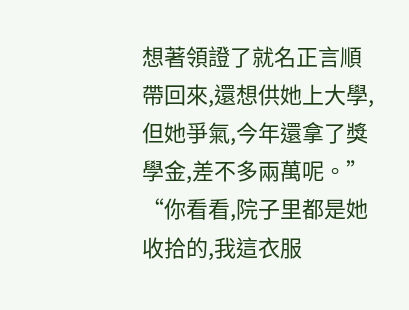想著領證了就名正言順帶回來,還想供她上大學,但她爭氣,今年還拿了獎學金,差不多兩萬呢。”
“你看看,院子里都是她收拾的,我這衣服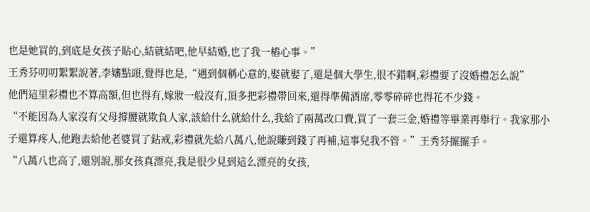也是她買的,到底是女孩子貼心,結就結吧,他早結婚,也了我一樁心事。”
王秀芬叨叨絮絮說著,李嬸點頭,覺得也是,“遇到個稱心意的,娶就娶了,還是個大學生,很不錯啊,彩禮要了沒婚禮怎么說”
他們這里彩禮也不算高額,但也得有,嫁妝一般沒有,頂多把彩禮帶回來,還得準備酒席,零零碎碎也得花不少錢。
“不能因為人家沒有父母撐腰就欺負人家,該給什么就給什么,我給了兩萬改口費,買了一套三金,婚禮等畢業再舉行。我家那小子還算疼人,他跑去給他老婆買了鉆戒,彩禮就先給八萬八,他說賺到錢了再補,這事兒我不管。”王秀芬擺擺手。
“八萬八也高了,還別說,那女孩真漂亮,我是很少見到這么漂亮的女孩,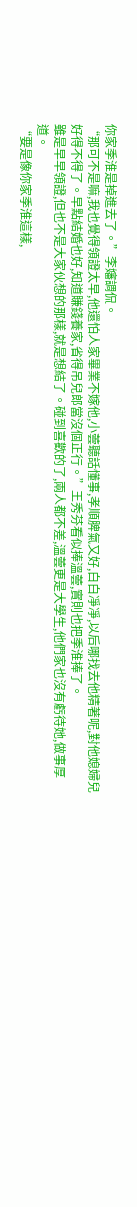你家季淮是掉進去了。”李嬸調侃。
“那可不是嘛,我也覺得領證太早,他還怕人家畢業不嫁他,小蕓聽話懂事,孝順脾氣又好,白白凈凈,以后哪找去他精著呢,對他媳婦兒好得不得了。早點結婚也好,知道賺錢養家,省得吊兒郎當沒個正行。”王秀芬看似捧溫蕓,實則也把季淮捧了。
雖是早早領證,但也不是大家伙想的那樣,就是想結了。碰到喜歡的了,兩人都不差,溫蕓更是大學生,他們家也沒有虧待她,做事厚道。
“要是像你家季淮這樣,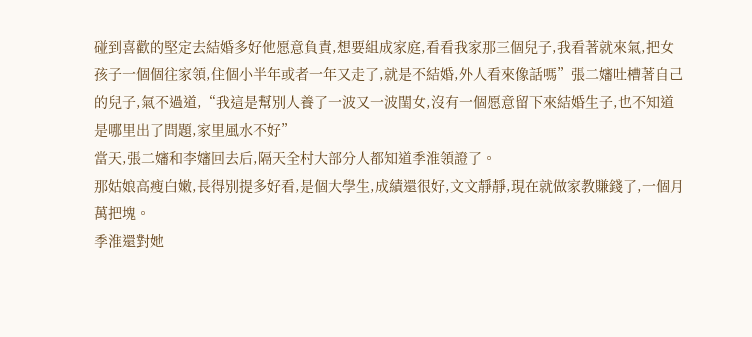碰到喜歡的堅定去結婚多好他愿意負責,想要組成家庭,看看我家那三個兒子,我看著就來氣,把女孩子一個個往家領,住個小半年或者一年又走了,就是不結婚,外人看來像話嗎”張二嬸吐槽著自己的兒子,氣不過道,“我這是幫別人養了一波又一波閨女,沒有一個愿意留下來結婚生子,也不知道是哪里出了問題,家里風水不好”
當天,張二嬸和李嬸回去后,隔天全村大部分人都知道季淮領證了。
那姑娘高瘦白嫩,長得別提多好看,是個大學生,成績還很好,文文靜靜,現在就做家教賺錢了,一個月萬把塊。
季淮還對她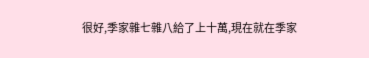很好,季家雜七雜八給了上十萬,現在就在季家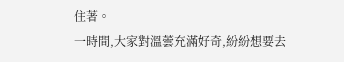住著。
一時間,大家對溫蕓充滿好奇,紛紛想要去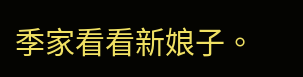季家看看新娘子。